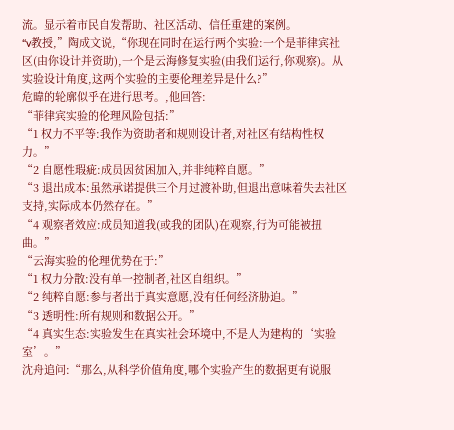流。显示着市民自发帮助、社区活动、信任重建的案例。
“v教授,”陶成文说,“你现在同时在运行两个实验:一个是菲律宾社区(由你设计并资助),一个是云海修复实验(由我们运行,你观察)。从实验设计角度,这两个实验的主要伦理差异是什么?”
危暐的轮廓似乎在进行思考。,他回答:
“菲律宾实验的伦理风险包括:”
“1 权力不平等:我作为资助者和规则设计者,对社区有结构性权力。”
“2 自愿性瑕疵:成员因贫困加入,并非纯粹自愿。”
“3 退出成本:虽然承诺提供三个月过渡补助,但退出意味着失去社区支持,实际成本仍然存在。”
“4 观察者效应:成员知道我(或我的团队)在观察,行为可能被扭曲。”
“云海实验的伦理优势在于:”
“1 权力分散:没有单一控制者,社区自组织。”
“2 纯粹自愿:参与者出于真实意愿,没有任何经济胁迫。”
“3 透明性:所有规则和数据公开。”
“4 真实生态:实验发生在真实社会环境中,不是人为建构的‘实验室’。”
沈舟追问:“那么,从科学价值角度,哪个实验产生的数据更有说服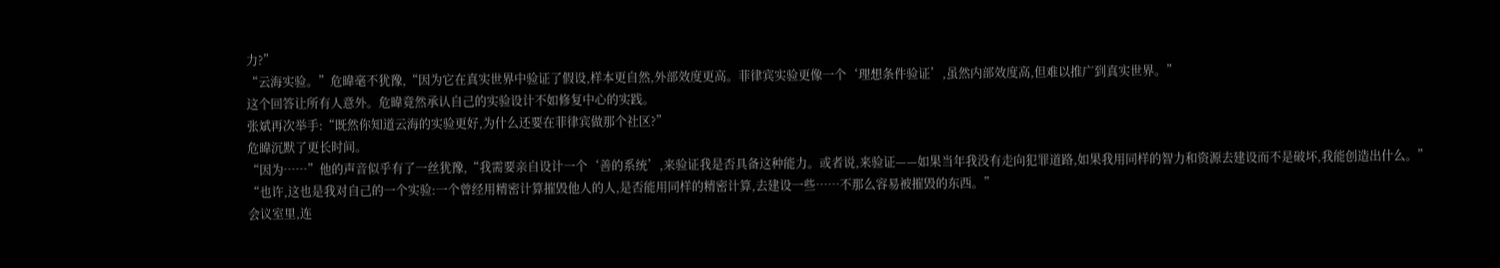力?”
“云海实验。”危暐毫不犹豫,“因为它在真实世界中验证了假设,样本更自然,外部效度更高。菲律宾实验更像一个‘理想条件验证’,虽然内部效度高,但难以推广到真实世界。”
这个回答让所有人意外。危暐竟然承认自己的实验设计不如修复中心的实践。
张斌再次举手:“既然你知道云海的实验更好,为什么还要在菲律宾做那个社区?”
危暐沉默了更长时间。
“因为……”他的声音似乎有了一丝犹豫,“我需要亲自设计一个‘善的系统’,来验证我是否具备这种能力。或者说,来验证——如果当年我没有走向犯罪道路,如果我用同样的智力和资源去建设而不是破坏,我能创造出什么。”
“也许,这也是我对自己的一个实验:一个曾经用精密计算摧毁他人的人,是否能用同样的精密计算,去建设一些……不那么容易被摧毁的东西。”
会议室里,连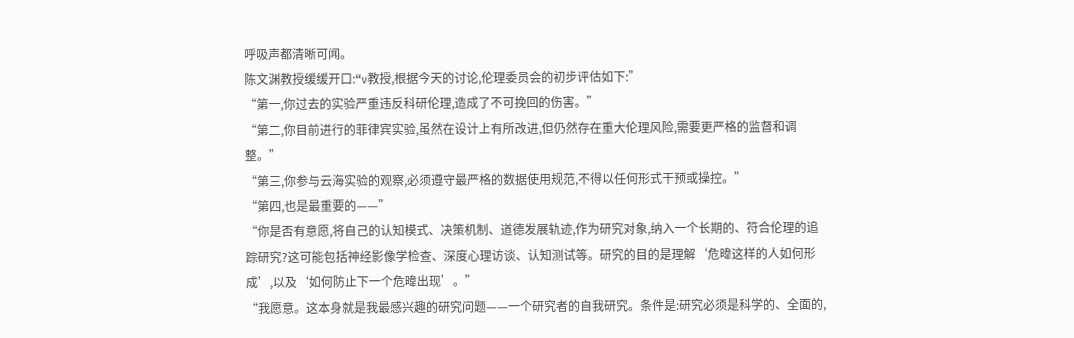呼吸声都清晰可闻。
陈文渊教授缓缓开口:“v教授,根据今天的讨论,伦理委员会的初步评估如下:”
“第一,你过去的实验严重违反科研伦理,造成了不可挽回的伤害。”
“第二,你目前进行的菲律宾实验,虽然在设计上有所改进,但仍然存在重大伦理风险,需要更严格的监督和调整。”
“第三,你参与云海实验的观察,必须遵守最严格的数据使用规范,不得以任何形式干预或操控。”
“第四,也是最重要的——”
“你是否有意愿,将自己的认知模式、决策机制、道德发展轨迹,作为研究对象,纳入一个长期的、符合伦理的追踪研究?这可能包括神经影像学检查、深度心理访谈、认知测试等。研究的目的是理解‘危暐这样的人如何形成’,以及‘如何防止下一个危暐出现’。”
“我愿意。这本身就是我最感兴趣的研究问题——一个研究者的自我研究。条件是:研究必须是科学的、全面的,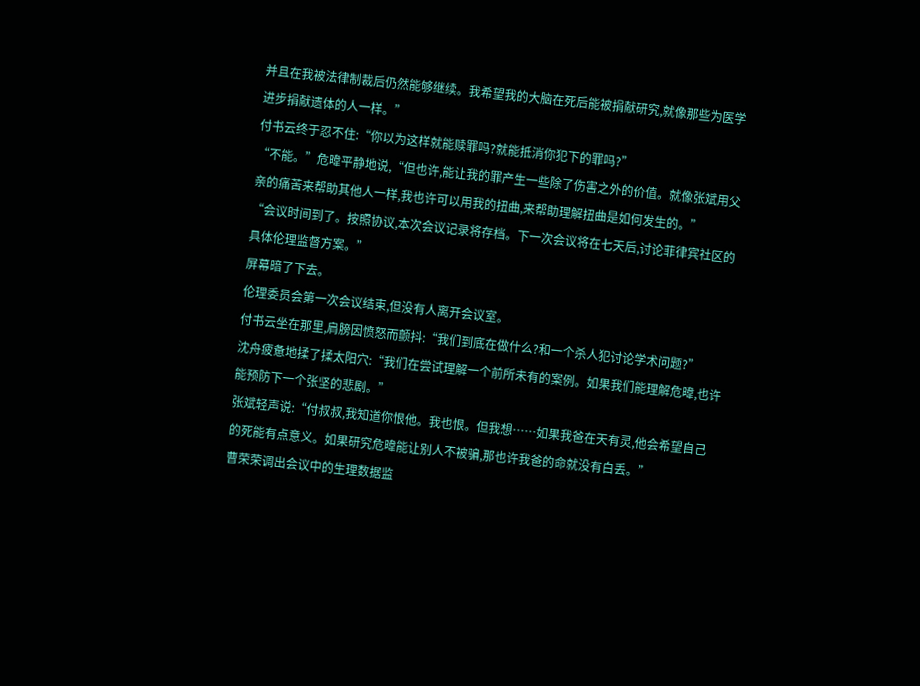并且在我被法律制裁后仍然能够继续。我希望我的大脑在死后能被捐献研究,就像那些为医学进步捐献遗体的人一样。”
付书云终于忍不住:“你以为这样就能赎罪吗?就能抵消你犯下的罪吗?”
“不能。”危暐平静地说,“但也许,能让我的罪产生一些除了伤害之外的价值。就像张斌用父亲的痛苦来帮助其他人一样,我也许可以用我的扭曲,来帮助理解扭曲是如何发生的。”
“会议时间到了。按照协议,本次会议记录将存档。下一次会议将在七天后,讨论菲律宾社区的具体伦理监督方案。”
屏幕暗了下去。
伦理委员会第一次会议结束,但没有人离开会议室。
付书云坐在那里,肩膀因愤怒而颤抖:“我们到底在做什么?和一个杀人犯讨论学术问题?”
沈舟疲惫地揉了揉太阳穴:“我们在尝试理解一个前所未有的案例。如果我们能理解危暐,也许能预防下一个张坚的悲剧。”
张斌轻声说:“付叔叔,我知道你恨他。我也恨。但我想……如果我爸在天有灵,他会希望自己的死能有点意义。如果研究危暐能让别人不被骗,那也许我爸的命就没有白丢。”
曹荣荣调出会议中的生理数据监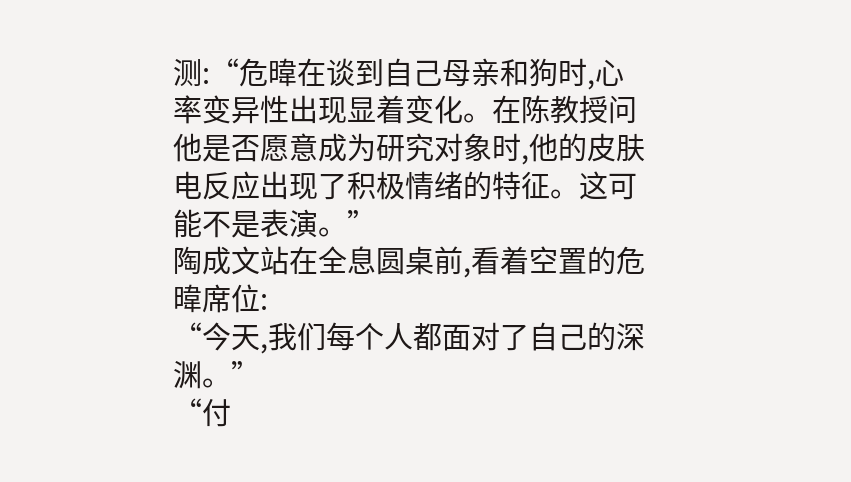测:“危暐在谈到自己母亲和狗时,心率变异性出现显着变化。在陈教授问他是否愿意成为研究对象时,他的皮肤电反应出现了积极情绪的特征。这可能不是表演。”
陶成文站在全息圆桌前,看着空置的危暐席位:
“今天,我们每个人都面对了自己的深渊。”
“付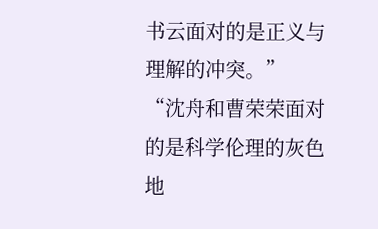书云面对的是正义与理解的冲突。”
“沈舟和曹荣荣面对的是科学伦理的灰色地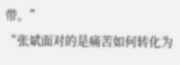带。”
“张斌面对的是痛苦如何转化为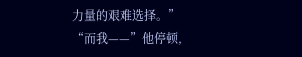力量的艰难选择。”
“而我——”他停顿,